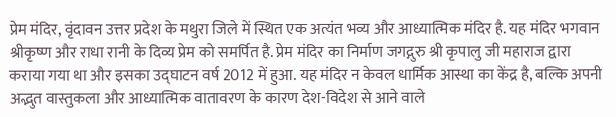प्रेम मंदिर, वृंदावन उत्तर प्रदेश के मथुरा जिले में स्थित एक अत्यंत भव्य और आध्यात्मिक मंदिर है. यह मंदिर भगवान श्रीकृष्ण और राधा रानी के दिव्य प्रेम को समर्पित है. प्रेम मंदिर का निर्माण जगद्गुरु श्री कृपालु जी महाराज द्वारा कराया गया था और इसका उद्घाटन वर्ष 2012 में हुआ. यह मंदिर न केवल धार्मिक आस्था का केंद्र है, बल्कि अपनी अद्भुत वास्तुकला और आध्यात्मिक वातावरण के कारण देश-विदेश से आने वाले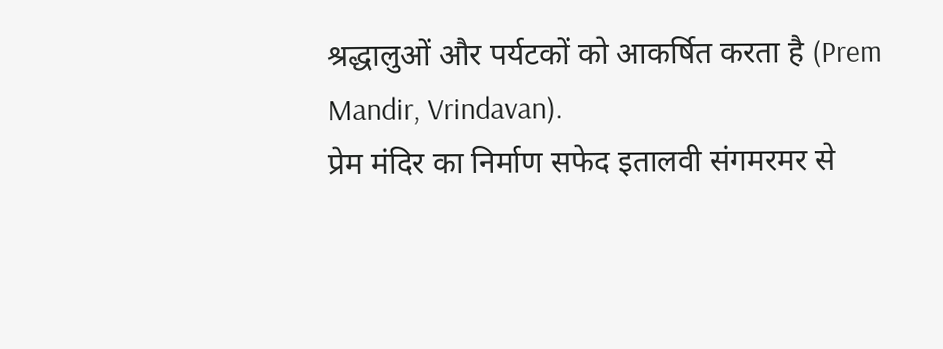श्रद्धालुओं और पर्यटकों को आकर्षित करता है (Prem Mandir, Vrindavan).
प्रेम मंदिर का निर्माण सफेद इतालवी संगमरमर से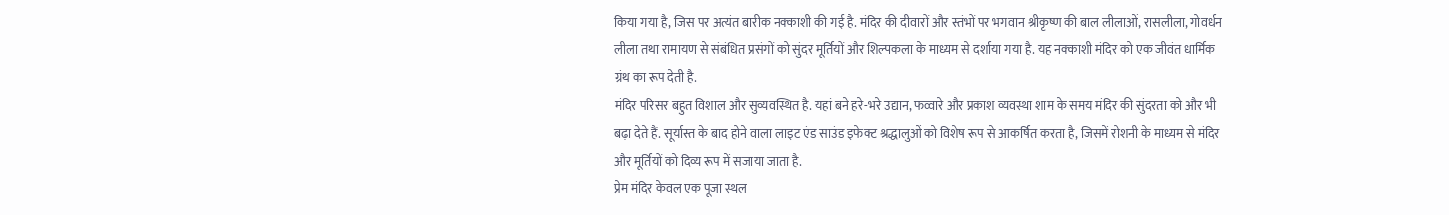किया गया है, जिस पर अत्यंत बारीक नक्काशी की गई है. मंदिर की दीवारों और स्तंभों पर भगवान श्रीकृष्ण की बाल लीलाओं, रासलीला, गोवर्धन लीला तथा रामायण से संबंधित प्रसंगों को सुंदर मूर्तियों और शिल्पकला के माध्यम से दर्शाया गया है. यह नक्काशी मंदिर को एक जीवंत धार्मिक ग्रंथ का रूप देती है.
मंदिर परिसर बहुत विशाल और सुव्यवस्थित है. यहां बने हरे-भरे उद्यान, फव्वारे और प्रकाश व्यवस्था शाम के समय मंदिर की सुंदरता को और भी बढ़ा देते हैं. सूर्यास्त के बाद होने वाला लाइट एंड साउंड इफेक्ट श्रद्धालुओं को विशेष रूप से आकर्षित करता है, जिसमें रोशनी के माध्यम से मंदिर और मूर्तियों को दिव्य रूप में सजाया जाता है.
प्रेम मंदिर केवल एक पूजा स्थल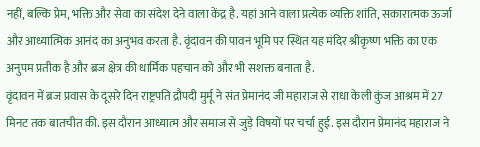नहीं, बल्कि प्रेम, भक्ति और सेवा का संदेश देने वाला केंद्र है. यहां आने वाला प्रत्येक व्यक्ति शांति, सकारात्मक ऊर्जा और आध्यात्मिक आनंद का अनुभव करता है. वृंदावन की पावन भूमि पर स्थित यह मंदिर श्रीकृष्ण भक्ति का एक अनुपम प्रतीक है और ब्रज क्षेत्र की धार्मिक पहचान को और भी सशक्त बनाता है.
वृंदावन में ब्रज प्रवास के दूसरे दिन राष्ट्रपति द्रौपदी मुर्मू ने संत प्रेमानंद जी महाराज से राधा केली कुंज आश्रम में 27 मिनट तक बातचीत की. इस दौरान आध्यात्म और समाज से जुड़े विषयों पर चर्चा हुई. इस दौरान प्रेमानंद महाराज ने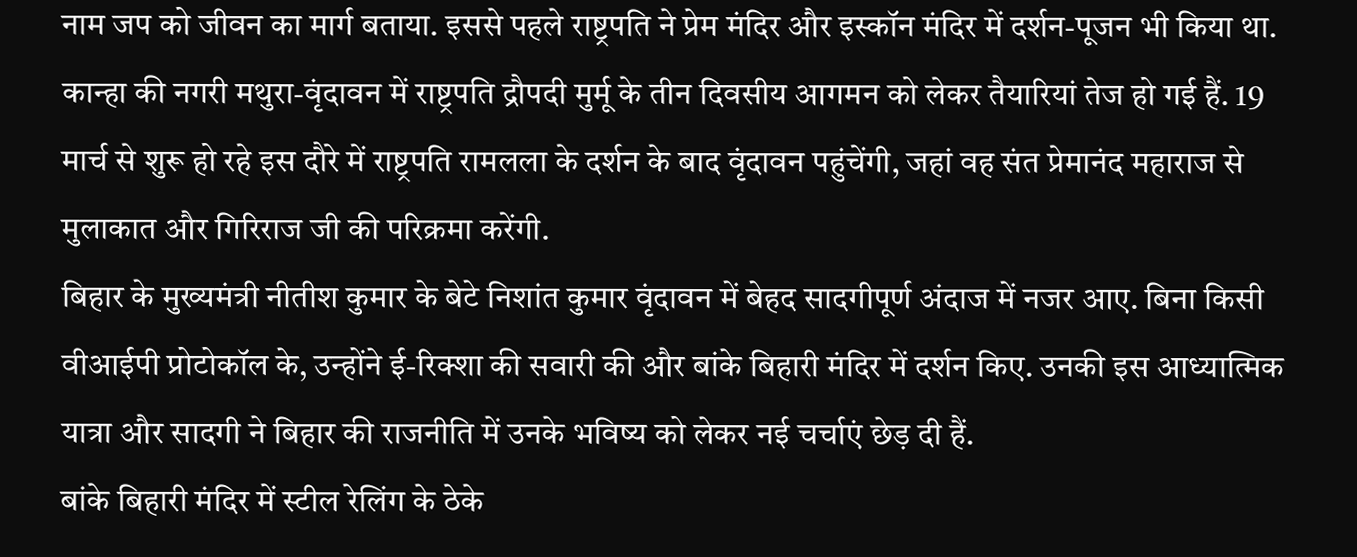नाम जप को जीवन का मार्ग बताया. इससे पहले राष्ट्रपति ने प्रेम मंदिर और इस्कॉन मंदिर में दर्शन-पूजन भी किया था.
कान्हा की नगरी मथुरा-वृंदावन में राष्ट्रपति द्रौपदी मुर्मू के तीन दिवसीय आगमन को लेकर तैयारियां तेज हो गई हैं. 19 मार्च से शुरू हो रहे इस दौरे में राष्ट्रपति रामलला के दर्शन के बाद वृंदावन पहुंचेंगी, जहां वह संत प्रेमानंद महाराज से मुलाकात और गिरिराज जी की परिक्रमा करेंगी.
बिहार के मुख्यमंत्री नीतीश कुमार के बेटे निशांत कुमार वृंदावन में बेहद सादगीपूर्ण अंदाज में नजर आए. बिना किसी वीआईपी प्रोटोकॉल के, उन्होंने ई-रिक्शा की सवारी की और बांके बिहारी मंदिर में दर्शन किए. उनकी इस आध्यात्मिक यात्रा और सादगी ने बिहार की राजनीति में उनके भविष्य को लेकर नई चर्चाएं छेड़ दी हैं.
बांके बिहारी मंदिर में स्टील रेलिंग के ठेके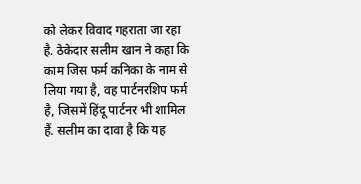को लेकर विवाद गहराता जा रहा है. ठेकेदार सलीम खान ने कहा कि काम जिस फर्म कनिका के नाम से लिया गया है, वह पार्टनरशिप फर्म है, जिसमें हिंदू पार्टनर भी शामिल हैं. सलीम का दावा है कि यह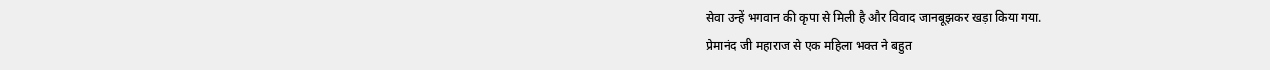सेवा उन्हें भगवान की कृपा से मिली है और विवाद जानबूझकर खड़ा किया गया.
प्रेमानंद जी महाराज से एक महिला भक्त ने बहुत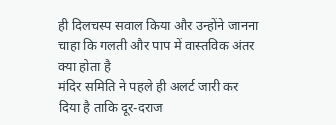ही दिलचस्प सवाल किया और उन्होंने जानना चाहा कि गलती और पाप में वास्तविक अंतर क्या होता है
मंदिर समिति ने पहले ही अलर्ट जारी कर दिया है ताकि दूर-दराज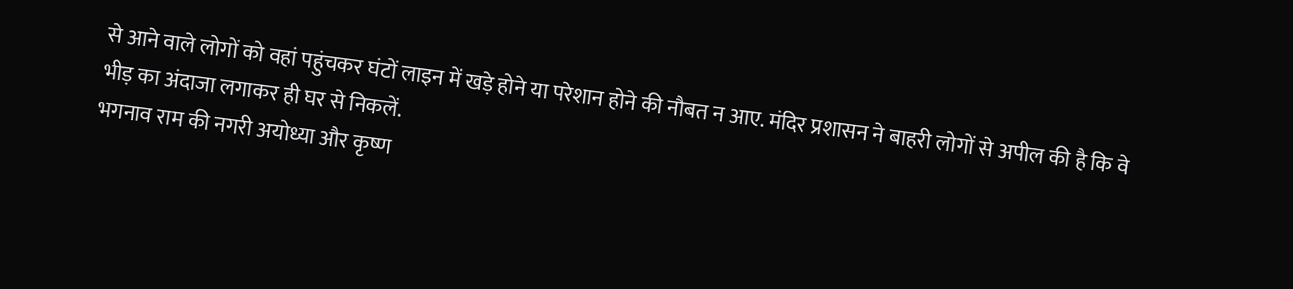से आने वाले लोगों को वहां पहुंचकर घंटों लाइन में खड़े होने या परेशान होने की नौबत न आए. मंदिर प्रशासन ने बाहरी लोगों से अपील की है कि वे भीड़ का अंदाजा लगाकर ही घर से निकलें.
भगनाव राम की नगरी अयोध्या और कृष्ण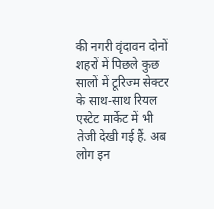की नगरी वृंदावन दोनों शहरों में पिछले कुछ सालों में टूरिज्म सेक्टर के साथ-साथ रियल एस्टेट मार्केट में भी तेजी देखी गई हैं. अब लोग इन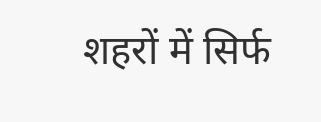शहरों में सिर्फ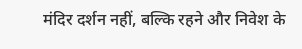मंदिर दर्शन नहीं, बल्कि रहने और निवेश के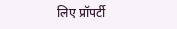लिए प्रॉपर्टी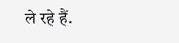ले रहे हैं.